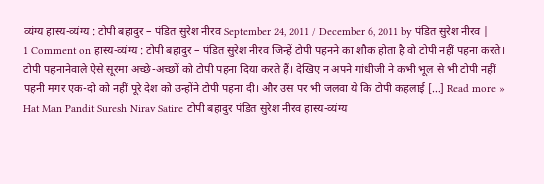व्यंग्य हास्य-व्यंग्य : टोपी बहादुर – पंडित सुरेश नीरव September 24, 2011 / December 6, 2011 by पंडित सुरेश नीरव | 1 Comment on हास्य-व्यंग्य : टोपी बहादुर – पंडित सुरेश नीरव जिन्हें टोपी पहनने का शौक होता है वो टोपी नहीं पहना करते। टोपी पहनानेवाले ऐसे सूरमा अच्छे-अच्छों को टोपी पहना दिया करते हैं। देखिए न अपने गांधीजी ने कभी भूल से भी टोपी नहीं पहनी मगर एक-दो को नहीं पूरे देश को उन्होंने टोपी पहना दी। और उस पर भी जलवा ये कि टोपी कहलाई […] Read more » Hat Man Pandit Suresh Nirav Satire टोपी बहादुर पंडित सुरेश नीरव हास्य-व्यंग्य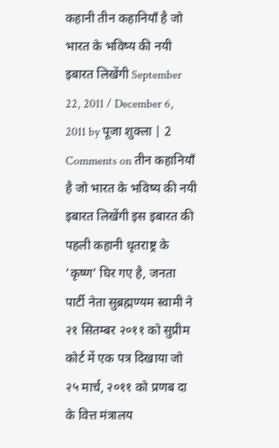कहानी तीन कहानियाँ है जो भारत के भविष्य की नयी इबारत लिखेंगी September 22, 2011 / December 6, 2011 by पूजा शुक्ला | 2 Comments on तीन कहानियाँ है जो भारत के भविष्य की नयी इबारत लिखेंगी इस इबारत की पहली कहानी धृतराष्ट्र के ’कृष्ण’ घिर गए है, जनता पार्टी नेता सुब्रह्मण्यम स्वामी ने २१ सितम्बर २०११ को सुप्रीम कोर्ट में एक पत्र दिखाया जो २५ मार्च, २०११ को प्रणब दा के वित्त मंत्रालय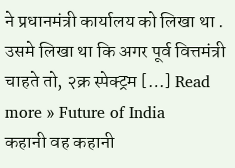ने प्रधानमंत्री कार्यालय को लिखा था . उसमे लिखा था कि अगर पूर्व वित्तमंत्री चाहते तो, २क्र स्पेक्ट्रम […] Read more » Future of India
कहानी वह कहानी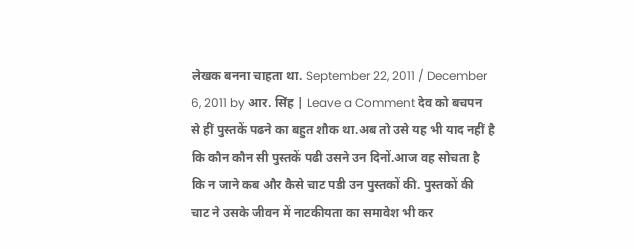लेखक बनना चाहता था. September 22, 2011 / December 6, 2011 by आर. सिंह | Leave a Comment देव को बचपन से हीं पुस्तकें पढने का बहुत शौक था.अब तो उसे यह भी याद नहीं है कि कौन कौन सी पुस्तकें पढी उसने उन दिनों.आज वह सोचता है कि न जाने कब और कैसे चाट पडी उन पुस्तकों की. पुस्तकों की चाट ने उसके जीवन में नाटकीयता का समावेश भी कर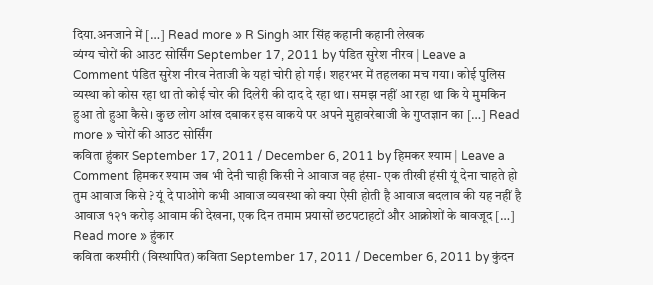दिया.अनजाने में […] Read more » R Singh आर सिंह कहानी कहानी लेखक
व्यंग्य चोरों की आउट सोर्सिंग September 17, 2011 by पंडित सुरेश नीरव | Leave a Comment पंडित सुरेश नीरव नेताजी के यहां चोरी हो गई। शहरभर में तहलका मच गया। कोई पुलिस व्यस्था को कोस रहा था तो कोई चोर की दिलेरी की दाद दे रहा था। समझ नहीं आ रहा था कि ये मुमकिन हुआ तो हुआ कैसे। कुछ लोग आंख दबाकर इस वाकये पर अपने मुहावरेबाजी के गुप्तज्ञान का […] Read more » चोरों की आउट सोर्सिंग
कविता हुंकार September 17, 2011 / December 6, 2011 by हिमकर श्याम | Leave a Comment हिमकर श्याम जब भी देनी चाही किसी ने आवाज वह हंसा- एक तीखी हंसी यूं देना चाहते हो तुम आवाज किसे ? यूं दे पाओगे कभी आवाज व्यवस्था को क्या ऐसी होती है आवाज बदलाव की यह नहीं है आवाज १२१ करोड़ आवाम की देखना, एक दिन तमाम प्रयासों छटपटाहटों और आक्रोशों के बावजूद […] Read more » हुंकार
कविता कश्मीरी (विस्थापित) कविता September 17, 2011 / December 6, 2011 by कुंदन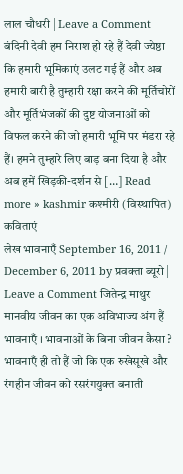लाल चौधरी | Leave a Comment बंदिनी देवी हम निराश हो रहे हैं देवी ज्येष्ठा कि हमारी भूमिकाएं उलट गई हैं और अब हमारी बारी है तुम्हारी रक्षा करने की मूर्तिचोरों और मूर्तिभंजकों की दुष्ट योजनाओं को विफल करने की जो हमारी भूमि पर मंडरा रहे हैं। हमने तुम्हारे लिए बाड़ बना दिया है और अब हमें खिड़की-दर्शन से […] Read more » kashmir कश्मीरी (विस्थापित) कविताएं
लेख भावनाएँ September 16, 2011 / December 6, 2011 by प्रवक्ता ब्यूरो | Leave a Comment जितेन्द्र माथुर मानवीय जीवन का एक अविभाज्य अंग हैं भावनाएँ । भावनाओं के बिना जीवन कैसा ? भावनाएँ ही तो हैं जो कि एक रुखेसूखे और रंगहीन जीवन को रसरंगयुक्त बनाती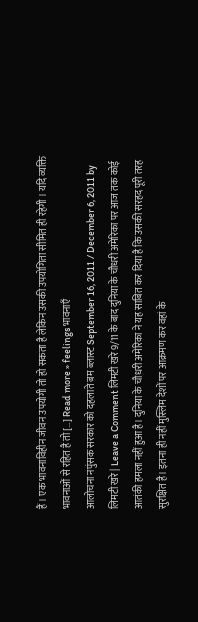हैं । एक भावनाविहीन जीवन उपयोगी तो हो सकता है लेकिन उसकी उपयोगिता सीमित ही रहेगी । यदि व्यक्ति भावनाओं से रहित है तो […] Read more » feelings भावनाएँ
आलोचना नपुंसक सरकार को दहलाते बम ब्लास्ट September 16, 2011 / December 6, 2011 by लिमटी खरे | Leave a Comment लिमटी खरे 9/11 के बाद दुनिया के चौधरी अमेरिका पर आज तक कोई आतंकी हमला नहीं हुआ है। दुनिया के चौधरी अमेरिका ने यह साबित कर दिया है कि उसकी सरहद पूरी तरह सुरक्षित है। इतना ही नहीं मुस्लिम देशों पर आक्रमण कर वहां के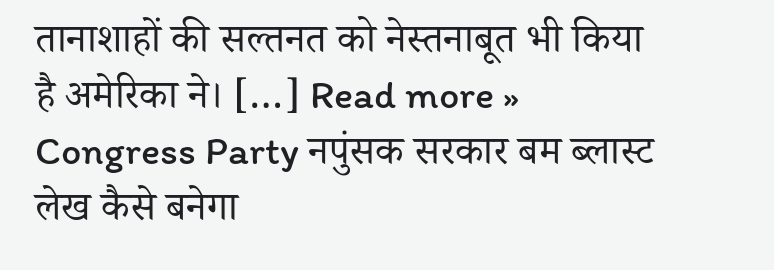तानाशाहों की सल्तनत को नेस्तनाबूत भी किया है अमेरिका ने। […] Read more » Congress Party नपुंसक सरकार बम ब्लास्ट
लेख कैसे बनेगा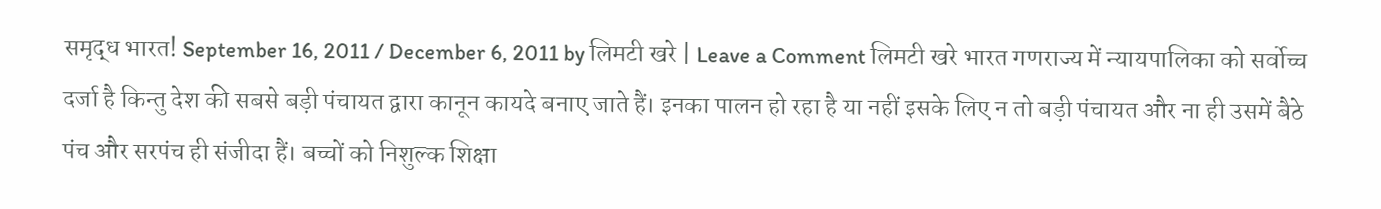समृद्ध भारत! September 16, 2011 / December 6, 2011 by लिमटी खरे | Leave a Comment लिमटी खरे भारत गणराज्य में न्यायपालिका को सर्वोच्च दर्जा है किन्तु देश की सबसे बड़ी पंचायत द्वारा कानून कायदे बनाए जाते हैं। इनका पालन हो रहा है या नहीं इसके लिए न तो बड़ी पंचायत और ना ही उसमें बैठे पंच और सरपंच ही संजीदा हैं। बच्चों को निशुल्क शिक्षा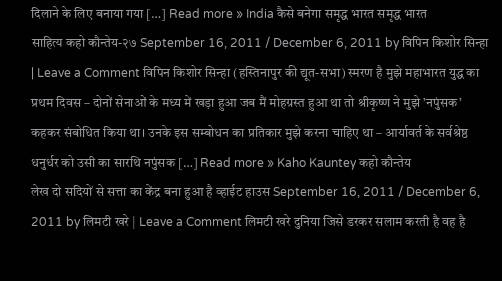दिलाने के लिए बनाया गया […] Read more » India कैसे बनेगा समृद्ध भारत समृद्ध भारत
साहित्य कहो कौन्तेय-२७ September 16, 2011 / December 6, 2011 by विपिन किशोर सिन्हा | Leave a Comment विपिन किशोर सिन्हा (हस्तिनापुर की द्यूत-सभा) स्मरण है मुझे महाभारत युद्ध का प्रथम दिवस – दोनों सेनाओं के मध्य में खड़ा हुआ जब मैं मोहग्रस्त हुआ था तो श्रीकृष्ण ने मुझे ’नपुंसक’ कहकर संबोधित किया था। उनके इस सम्बोधन का प्रतिकार मुझे करना चाहिए था – आर्यावर्त के सर्वश्रेष्ठ धनुर्धर को उसी का सारथि नपुंसक […] Read more » Kaho Kauntey कहो कौन्तेय
लेख दो सदियों से सत्ता का केंद्र बना हुआ है व्हाईट हाउस September 16, 2011 / December 6, 2011 by लिमटी खरे | Leave a Comment लिमटी खरे दुनिया जिसे डरकर सलाम करती है वह है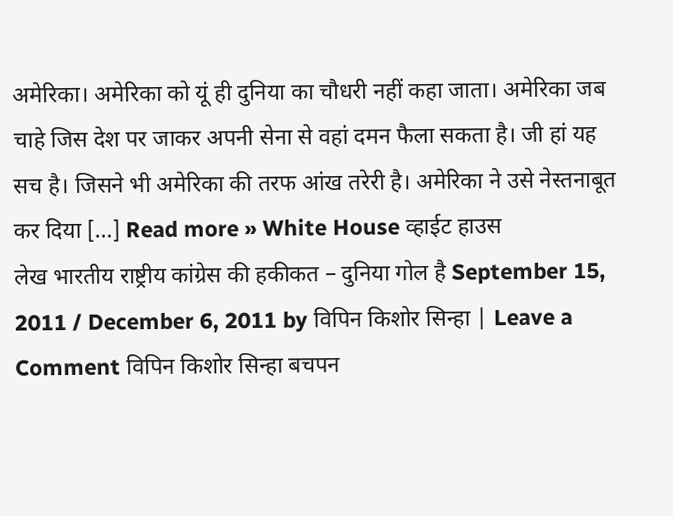अमेरिका। अमेरिका को यूं ही दुनिया का चौधरी नहीं कहा जाता। अमेरिका जब चाहे जिस देश पर जाकर अपनी सेना से वहां दमन फैला सकता है। जी हां यह सच है। जिसने भी अमेरिका की तरफ आंख तरेरी है। अमेरिका ने उसे नेस्तनाबूत कर दिया […] Read more » White House व्हाईट हाउस
लेख भारतीय राष्ट्रीय कांग्रेस की हकीकत – दुनिया गोल है September 15, 2011 / December 6, 2011 by विपिन किशोर सिन्हा | Leave a Comment विपिन किशोर सिन्हा बचपन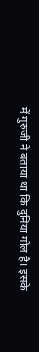में गुरुजी ने बताया था कि दुनिया गोल है। इसके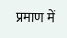प्रमाण में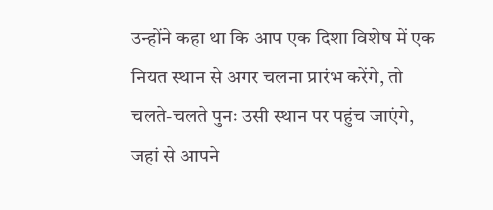उन्होंने कहा था कि आप एक दिशा विशेष में एक नियत स्थान से अगर चलना प्रारंभ करेंगे, तो चलते-चलते पुनः उसी स्थान पर पहुंच जाएंगे, जहां से आपने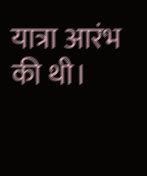यात्रा आरंभ की थी।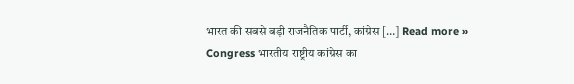भारत की सबसे बड़ी राजनैतिक पार्टी, कांग्रेस […] Read more » Congress भारतीय राष्ट्रीय कांग्रेस का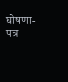घोषणा-पत्र